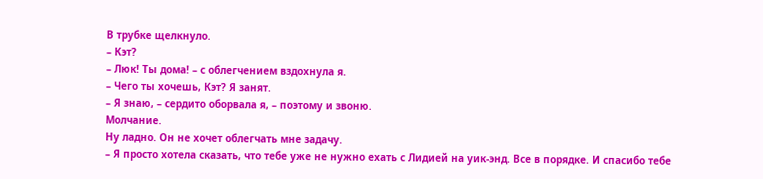В трубке щелкнуло.
– Кэт?
– Люк! Ты дома! – с облегчением вздохнула я.
– Чего ты хочешь, Кэт? Я занят.
– Я знаю, – сердито оборвала я, – поэтому и звоню.
Молчание.
Ну ладно. Он не хочет облегчать мне задачу.
– Я просто хотела сказать, что тебе уже не нужно ехать с Лидией на уик-энд. Все в порядке. И спасибо тебе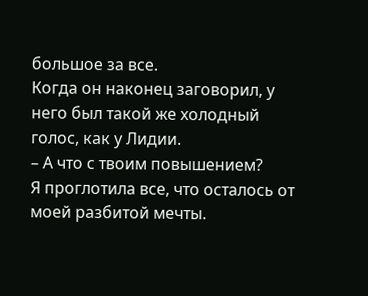большое за все.
Когда он наконец заговорил, у него был такой же холодный голос, как у Лидии.
– А что с твоим повышением?
Я проглотила все, что осталось от моей разбитой мечты.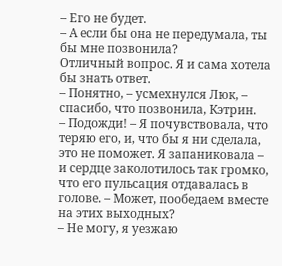– Его не будет.
– А если бы она не передумала, ты бы мне позвонила?
Отличный вопрос. Я и сама хотела бы знать ответ.
– Понятно, – усмехнулся Люк, – спасибо, что позвонила, Кэтрин.
– Подожди! – Я почувствовала, что теряю его, и, что бы я ни сделала, это не поможет. Я запаниковала – и сердце заколотилось так громко, что его пульсация отдавалась в голове. – Может, пообедаем вместе на этих выходных?
– Не могу, я уезжаю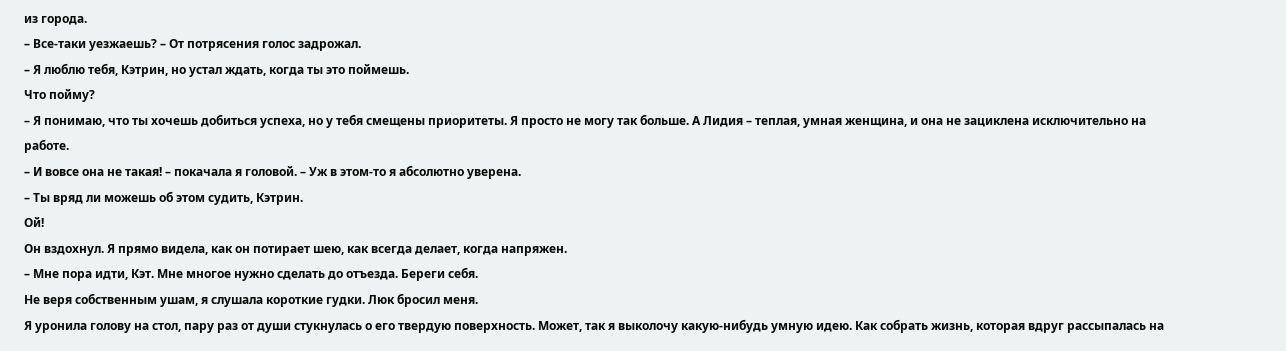из города.
– Все-таки уезжаешь? – От потрясения голос задрожал.
– Я люблю тебя, Кэтрин, но устал ждать, когда ты это поймешь.
Что пойму?
– Я понимаю, что ты хочешь добиться успеха, но у тебя смещены приоритеты. Я просто не могу так больше. А Лидия – теплая, умная женщина, и она не зациклена исключительно на работе.
– И вовсе она не такая! – покачала я головой. – Уж в этом-то я абсолютно уверена.
– Ты вряд ли можешь об этом судить, Кэтрин.
Ой!
Он вздохнул. Я прямо видела, как он потирает шею, как всегда делает, когда напряжен.
– Мне пора идти, Кэт. Мне многое нужно сделать до отъезда. Береги себя.
Не веря собственным ушам, я слушала короткие гудки. Люк бросил меня.
Я уронила голову на стол, пару раз от души стукнулась о его твердую поверхность. Может, так я выколочу какую-нибудь умную идею. Как собрать жизнь, которая вдруг рассыпалась на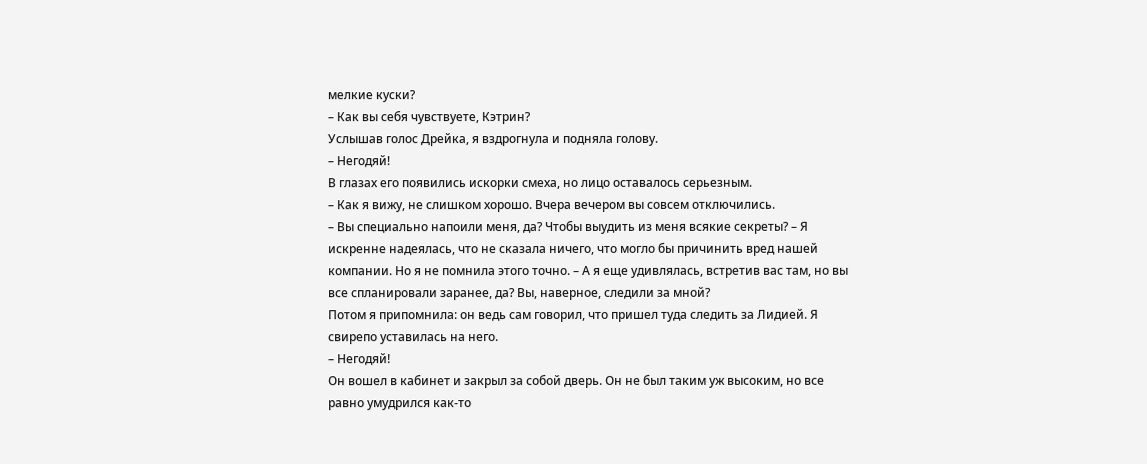мелкие куски?
– Как вы себя чувствуете, Кэтрин?
Услышав голос Дрейка, я вздрогнула и подняла голову.
– Негодяй!
В глазах его появились искорки смеха, но лицо оставалось серьезным.
– Как я вижу, не слишком хорошо. Вчера вечером вы совсем отключились.
– Вы специально напоили меня, да? Чтобы выудить из меня всякие секреты? – Я искренне надеялась, что не сказала ничего, что могло бы причинить вред нашей компании. Но я не помнила этого точно. – А я еще удивлялась, встретив вас там, но вы все спланировали заранее, да? Вы, наверное, следили за мной?
Потом я припомнила: он ведь сам говорил, что пришел туда следить за Лидией. Я свирепо уставилась на него.
– Негодяй!
Он вошел в кабинет и закрыл за собой дверь. Он не был таким уж высоким, но все равно умудрился как-то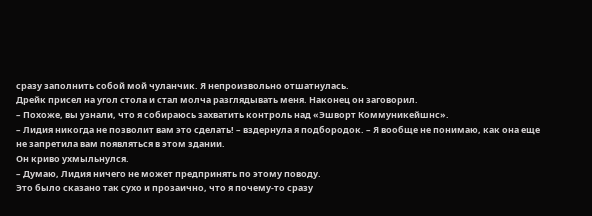сразу заполнить собой мой чуланчик. Я непроизвольно отшатнулась.
Дрейк присел на угол стола и стал молча разглядывать меня. Наконец он заговорил.
– Похоже, вы узнали, что я собираюсь захватить контроль над «Эшворт Коммуникейшнс».
– Лидия никогда не позволит вам это сделать! – вздернула я подбородок. – Я вообще не понимаю, как она еще не запретила вам появляться в этом здании.
Он криво ухмыльнулся.
– Думаю, Лидия ничего не может предпринять по этому поводу.
Это было сказано так сухо и прозаично, что я почему-то сразу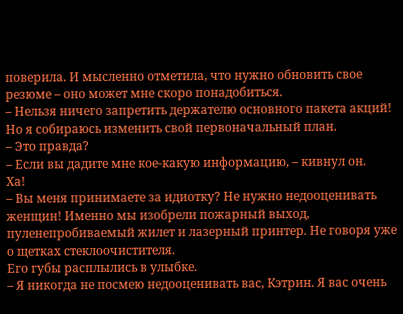поверила. И мысленно отметила, что нужно обновить свое резюме – оно может мне скоро понадобиться.
– Нельзя ничего запретить держателю основного пакета акций! Но я собираюсь изменить свой первоначальный план.
– Это правда?
– Если вы дадите мне кое-какую информацию, – кивнул он.
Ха!
– Вы меня принимаете за идиотку? Не нужно недооценивать женщин! Именно мы изобрели пожарный выход, пуленепробиваемый жилет и лазерный принтер. Не говоря уже о щетках стеклоочистителя.
Его губы расплылись в улыбке.
– Я никогда не посмею недооценивать вас, Кэтрин. Я вас очень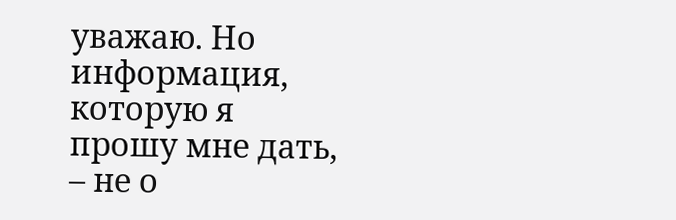уважаю. Но информация, которую я прошу мне дать, – не о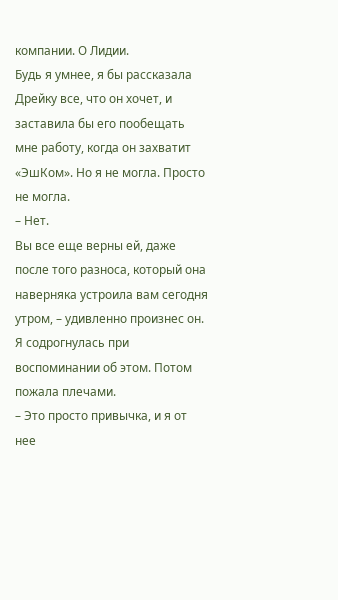компании. О Лидии.
Будь я умнее, я бы рассказала Дрейку все, что он хочет, и заставила бы его пообещать мне работу, когда он захватит «ЭшКом». Но я не могла. Просто не могла.
– Нет.
Вы все еще верны ей, даже после того разноса, который она наверняка устроила вам сегодня утром, – удивленно произнес он.
Я содрогнулась при воспоминании об этом. Потом пожала плечами.
– Это просто привычка, и я от нее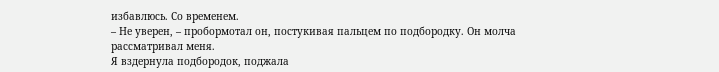избавлюсь. Со временем.
– Не уверен, – пробормотал он, постукивая пальцем по подбородку. Он молча рассматривал меня.
Я вздернула подбородок, поджала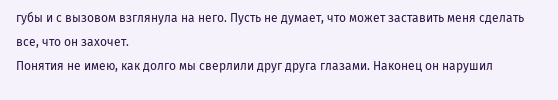губы и с вызовом взглянула на него. Пусть не думает, что может заставить меня сделать все, что он захочет.
Понятия не имею, как долго мы сверлили друг друга глазами. Наконец он нарушил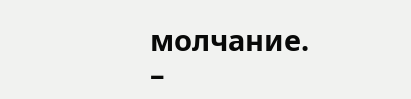молчание.
–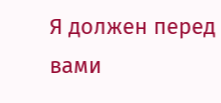Я должен перед вами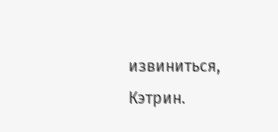извиниться, Кэтрин.